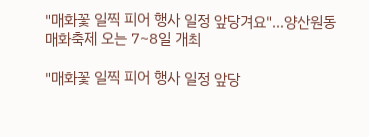"매화꽃 일찍 피어 행사 일정 앞당겨요"…양산원동매화축제 오는 7~8일 개최

"매화꽃 일찍 피어 행사 일정 앞당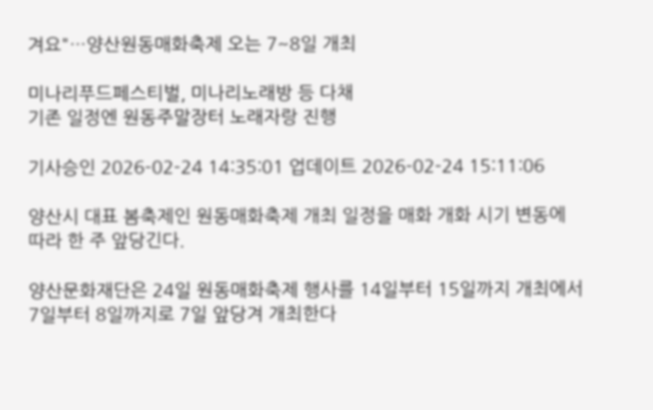겨요"…양산원동매화축제 오는 7~8일 개최

미나리푸드페스티벌, 미나리노래방 등 다채
기존 일정엔 원동주말장터 노래자랑 진행

기사승인 2026-02-24 14:35:01 업데이트 2026-02-24 15:11:06

양산시 대표 봄축제인 원동매화축제 개최 일정을 매화 개화 시기 변동에 따라 한 주 앞당긴다.

양산문화재단은 24일 원동매화축제 행사를 14일부터 15일까지 개최에서 7일부터 8일까지로 7일 앞당겨 개최한다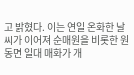고 밝혔다. 이는 연일 온화한 날씨가 이어져 순매원을 비롯한 원동면 일대 매화가 개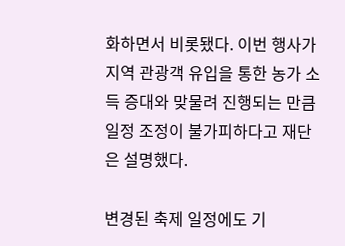화하면서 비롯됐다. 이번 행사가 지역 관광객 유입을 통한 농가 소득 증대와 맞물려 진행되는 만큼 일정 조정이 불가피하다고 재단은 설명했다.

변경된 축제 일정에도 기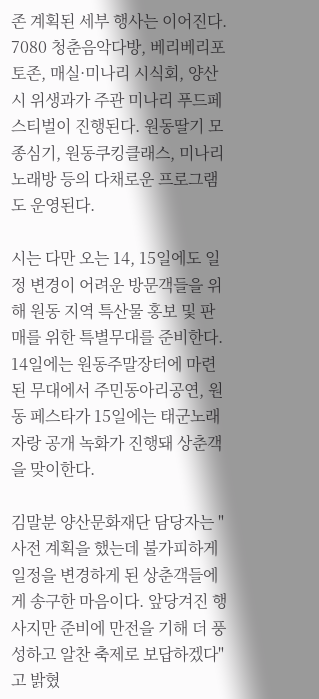존 계획된 세부 행사는 이어진다. 7080 청춘음악다방, 베리베리포토존, 매실·미나리 시식회, 양산시 위생과가 주관 미나리 푸드페스티벌이 진행된다. 원동딸기 모종심기, 원동쿠킹클래스, 미나리 노래방 등의 다채로운 프로그램도 운영된다.

시는 다만 오는 14, 15일에도 일정 변경이 어려운 방문객들을 위해 원동 지역 특산물 홍보 및 판매를 위한 특별무대를 준비한다. 14일에는 원동주말장터에 마련된 무대에서 주민동아리공연, 원동 페스타가 15일에는 태군노래자랑 공개 녹화가 진행돼 상춘객을 맞이한다.

김말분 양산문화재단 담당자는 "사전 계획을 했는데 불가피하게 일정을 변경하게 된 상춘객들에게 송구한 마음이다. 앞당겨진 행사지만 준비에 만전을 기해 더 풍성하고 알찬 축제로 보답하겠다"고 밝혔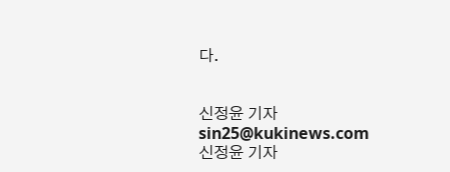다.


신정윤 기자
sin25@kukinews.com
신정윤 기자